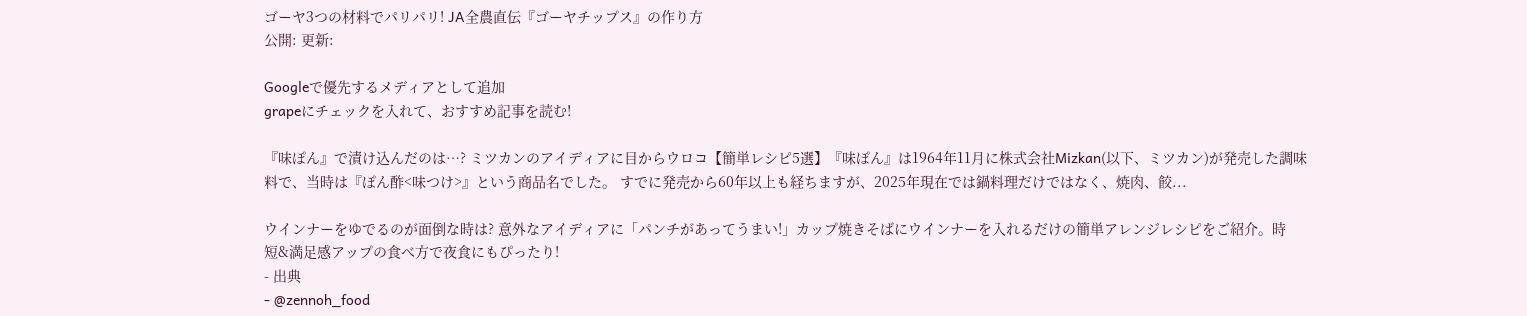ゴーヤ3つの材料でパリパリ! JA全農直伝『ゴーヤチップス』の作り方
公開: 更新:

Googleで優先するメディアとして追加
grapeにチェックを入れて、おすすめ記事を読む!

『味ぽん』で漬け込んだのは…? ミツカンのアイディアに目からウロコ【簡単レシピ5選】『味ぽん』は1964年11月に株式会社Mizkan(以下、ミツカン)が発売した調味料で、当時は『ぽん酢<味つけ>』という商品名でした。 すでに発売から60年以上も経ちますが、2025年現在では鍋料理だけではなく、焼肉、餃...

ウインナーをゆでるのが面倒な時は? 意外なアイディアに「パンチがあってうまい!」カップ焼きそばにウインナーを入れるだけの簡単アレンジレシピをご紹介。時短&満足感アップの食べ方で夜食にもぴったり!
- 出典
- @zennoh_food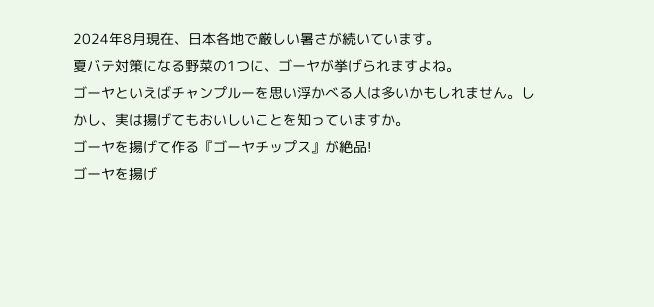2024年8月現在、日本各地で厳しい暑さが続いています。
夏バテ対策になる野菜の1つに、ゴーヤが挙げられますよね。
ゴーヤといえばチャンプルーを思い浮かべる人は多いかもしれません。しかし、実は揚げてもおいしいことを知っていますか。
ゴーヤを揚げて作る『ゴーヤチップス』が絶品!
ゴーヤを揚げ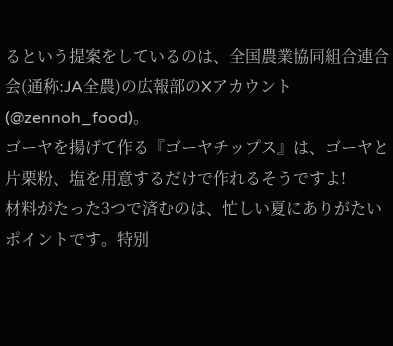るという提案をしているのは、全国農業協同組合連合会(通称:JA全農)の広報部のXアカウント(@zennoh_food)。
ゴーヤを揚げて作る『ゴーヤチップス』は、ゴーヤと片栗粉、塩を用意するだけで作れるそうですよ!
材料がたった3つで済むのは、忙しい夏にありがたいポイントです。特別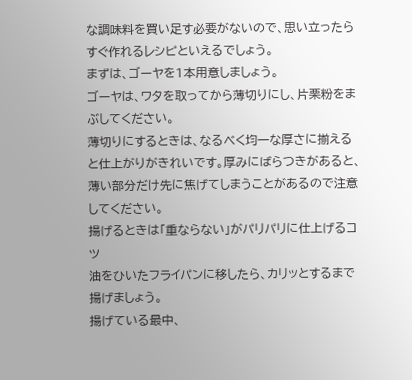な調味料を買い足す必要がないので、思い立ったらすぐ作れるレシピといえるでしょう。
まずは、ゴーヤを1本用意しましょう。
ゴーヤは、ワタを取ってから薄切りにし、片栗粉をまぶしてください。
薄切りにするときは、なるべく均一な厚さに揃えると仕上がりがきれいです。厚みにばらつきがあると、薄い部分だけ先に焦げてしまうことがあるので注意してください。
揚げるときは「重ならない」がパリパリに仕上げるコツ
油をひいたフライパンに移したら、カリッとするまで揚げましょう。
揚げている最中、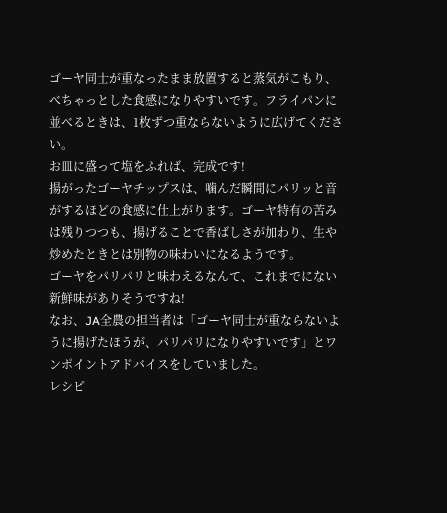ゴーヤ同士が重なったまま放置すると蒸気がこもり、べちゃっとした食感になりやすいです。フライパンに並べるときは、1枚ずつ重ならないように広げてください。
お皿に盛って塩をふれば、完成です!
揚がったゴーヤチップスは、噛んだ瞬間にパリッと音がするほどの食感に仕上がります。ゴーヤ特有の苦みは残りつつも、揚げることで香ばしさが加わり、生や炒めたときとは別物の味わいになるようです。
ゴーヤをパリパリと味わえるなんて、これまでにない新鮮味がありそうですね!
なお、JA全農の担当者は「ゴーヤ同士が重ならないように揚げたほうが、パリパリになりやすいです」とワンポイントアドバイスをしていました。
レシピ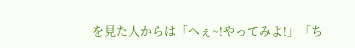を見た人からは「へぇ~!やってみよ!」「ち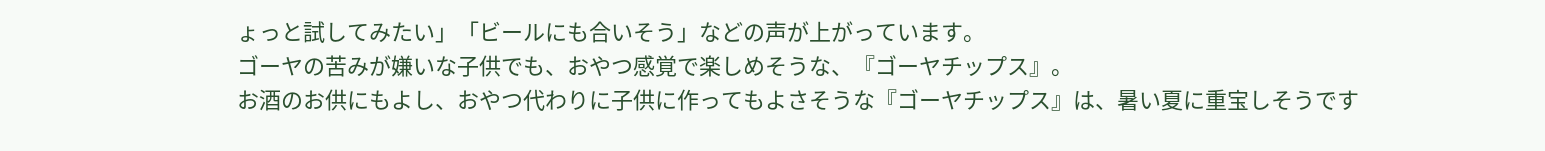ょっと試してみたい」「ビールにも合いそう」などの声が上がっています。
ゴーヤの苦みが嫌いな子供でも、おやつ感覚で楽しめそうな、『ゴーヤチップス』。
お酒のお供にもよし、おやつ代わりに子供に作ってもよさそうな『ゴーヤチップス』は、暑い夏に重宝しそうです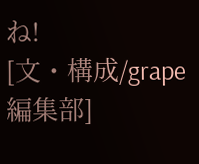ね!
[文・構成/grape編集部]